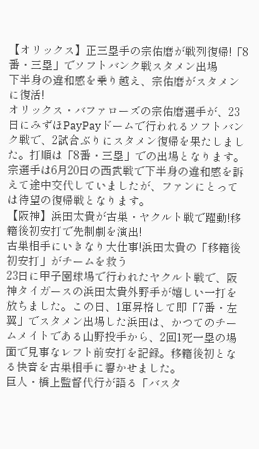【オリックス】正三塁手の宗佑磨が戦列復帰!「8番・三塁」でソフトバンク戦スタメン出場
下半身の違和感を乗り越え、宗佑磨がスタメンに復活!
オリックス・バファローズの宗佑磨選手が、23日にみずほPayPayドームで行われるソフトバンク戦で、2試合ぶりにスタメン復帰を果たしました。打順は「8番・三塁」での出場となります。宗選手は6月20日の西武戦で下半身の違和感を訴えて途中交代していましたが、ファンにとっては待望の復帰戦となります。
【阪神】浜田太貴が古巣・ヤクルト戦で躍動!移籍後初安打で先制劇を演出!
古巣相手にいきなり大仕事!浜田太貴の「移籍後初安打」がチームを救う
23日に甲子園球場で行われたヤクルト戦で、阪神タイガースの浜田太貴外野手が嬉しい一打を放ちました。この日、1軍昇格して即「7番・左翼」でスタメン出場した浜田は、かつてのチームメイトである山野投手から、2回1死一塁の場面で見事なレフト前安打を記録。移籍後初となる快音を古巣相手に響かせました。
巨人・橋上監督代行が語る「バスタ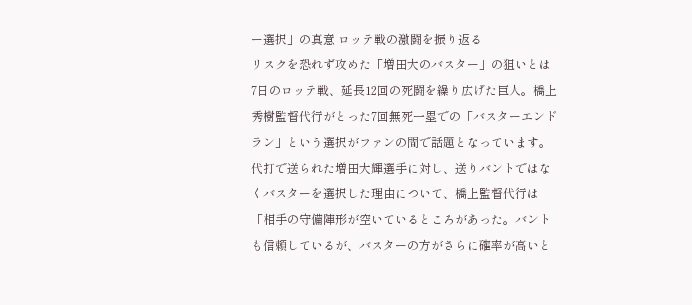ー選択」の真意 ロッテ戦の激闘を振り返る
リスクを恐れず攻めた「増田大のバスター」の狙いとは
7日のロッテ戦、延長12回の死闘を繰り広げた巨人。橋上秀樹監督代行がとった7回無死一塁での「バスターエンドラン」という選択がファンの間で話題となっています。代打で送られた増田大輝選手に対し、送りバントではなくバスターを選択した理由について、橋上監督代行は「相手の守備陣形が空いているところがあった。バントも信頼しているが、バスターの方がさらに確率が高いと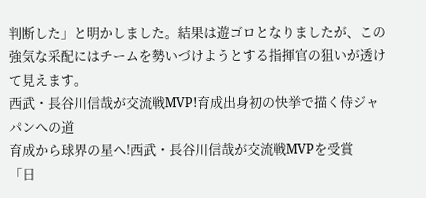判断した」と明かしました。結果は遊ゴロとなりましたが、この強気な采配にはチームを勢いづけようとする指揮官の狙いが透けて見えます。
西武・長谷川信哉が交流戦MVP!育成出身初の快挙で描く侍ジャパンへの道
育成から球界の星へ!西武・長谷川信哉が交流戦MVPを受賞
「日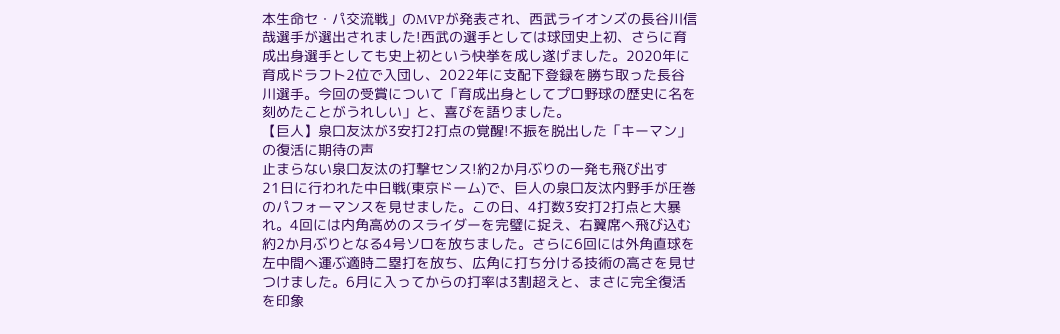本生命セ・パ交流戦」のMVPが発表され、西武ライオンズの長谷川信哉選手が選出されました!西武の選手としては球団史上初、さらに育成出身選手としても史上初という快挙を成し遂げました。2020年に育成ドラフト2位で入団し、2022年に支配下登録を勝ち取った長谷川選手。今回の受賞について「育成出身としてプロ野球の歴史に名を刻めたことがうれしい」と、喜びを語りました。
【巨人】泉口友汰が3安打2打点の覚醒!不振を脱出した「キーマン」の復活に期待の声
止まらない泉口友汰の打撃センス!約2か月ぶりの一発も飛び出す
21日に行われた中日戦(東京ドーム)で、巨人の泉口友汰内野手が圧巻のパフォーマンスを見せました。この日、4打数3安打2打点と大暴れ。4回には内角高めのスライダーを完璧に捉え、右翼席へ飛び込む約2か月ぶりとなる4号ソロを放ちました。さらに6回には外角直球を左中間へ運ぶ適時二塁打を放ち、広角に打ち分ける技術の高さを見せつけました。6月に入ってからの打率は3割超えと、まさに完全復活を印象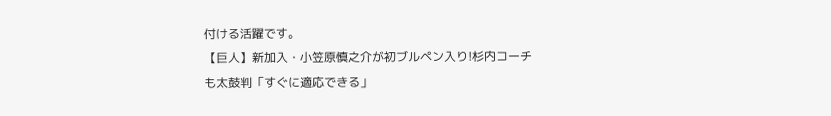付ける活躍です。
【巨人】新加入・小笠原慎之介が初ブルペン入り!杉内コーチも太鼓判「すぐに適応できる」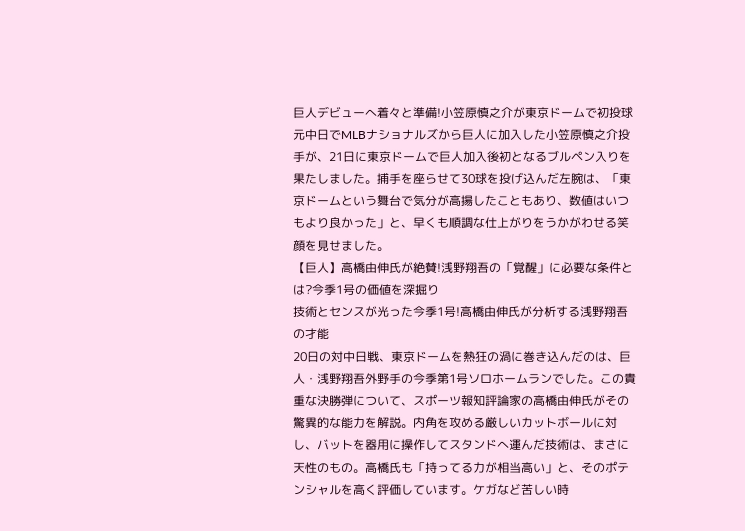巨人デビューへ着々と準備!小笠原慎之介が東京ドームで初投球
元中日でMLBナショナルズから巨人に加入した小笠原慎之介投手が、21日に東京ドームで巨人加入後初となるブルペン入りを果たしました。捕手を座らせて30球を投げ込んだ左腕は、「東京ドームという舞台で気分が高揚したこともあり、数値はいつもより良かった」と、早くも順調な仕上がりをうかがわせる笑顔を見せました。
【巨人】高橋由伸氏が絶賛!浅野翔吾の「覚醒」に必要な条件とは?今季1号の価値を深掘り
技術とセンスが光った今季1号!高橋由伸氏が分析する浅野翔吾の才能
20日の対中日戦、東京ドームを熱狂の渦に巻き込んだのは、巨人・浅野翔吾外野手の今季第1号ソロホームランでした。この貴重な決勝弾について、スポーツ報知評論家の高橋由伸氏がその驚異的な能力を解説。内角を攻める厳しいカットボールに対し、バットを器用に操作してスタンドへ運んだ技術は、まさに天性のもの。高橋氏も「持ってる力が相当高い」と、そのポテンシャルを高く評価しています。ケガなど苦しい時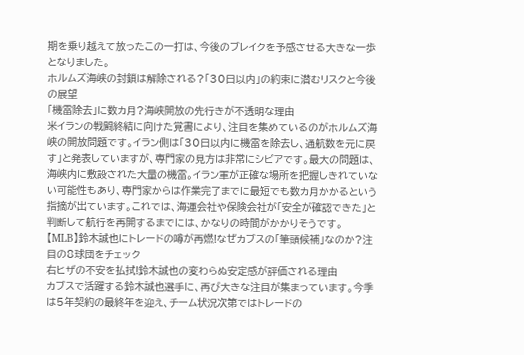期を乗り越えて放ったこの一打は、今後のブレイクを予感させる大きな一歩となりました。
ホルムズ海峡の封鎖は解除される?「30日以内」の約束に潜むリスクと今後の展望
「機雷除去」に数カ月?海峡開放の先行きが不透明な理由
米イランの戦闘終結に向けた覚書により、注目を集めているのがホルムズ海峡の開放問題です。イラン側は「30日以内に機雷を除去し、通航数を元に戻す」と発表していますが、専門家の見方は非常にシビアです。最大の問題は、海峡内に敷設された大量の機雷。イラン軍が正確な場所を把握しきれていない可能性もあり、専門家からは作業完了までに最短でも数カ月かかるという指摘が出ています。これでは、海運会社や保険会社が「安全が確認できた」と判断して航行を再開するまでには、かなりの時間がかかりそうです。
【MLB】鈴木誠也にトレードの噂が再燃!なぜカブスの「筆頭候補」なのか?注目の8球団をチェック
右ヒザの不安を払拭!鈴木誠也の変わらぬ安定感が評価される理由
カブスで活躍する鈴木誠也選手に、再び大きな注目が集まっています。今季は5年契約の最終年を迎え、チーム状況次第ではトレードの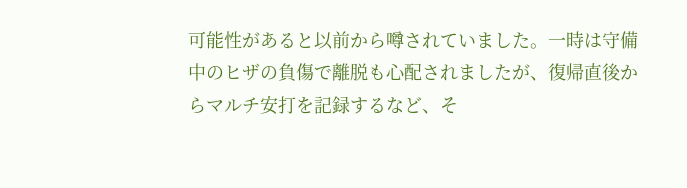可能性があると以前から噂されていました。一時は守備中のヒザの負傷で離脱も心配されましたが、復帰直後からマルチ安打を記録するなど、そ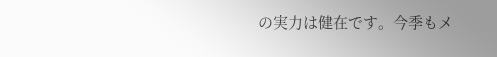の実力は健在です。今季もメ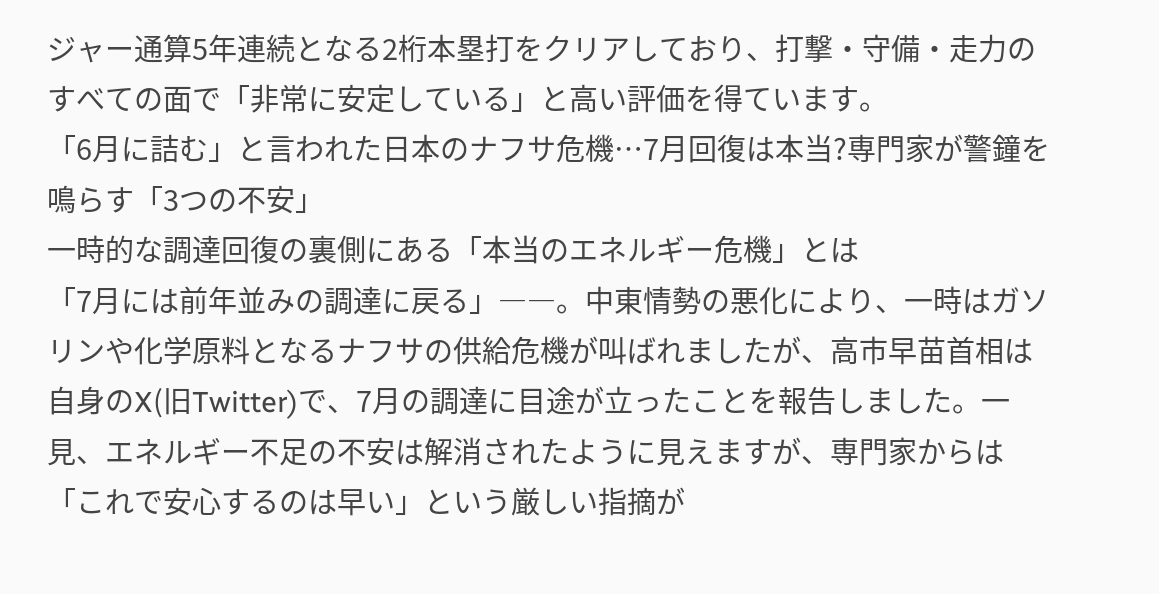ジャー通算5年連続となる2桁本塁打をクリアしており、打撃・守備・走力のすべての面で「非常に安定している」と高い評価を得ています。
「6月に詰む」と言われた日本のナフサ危機…7月回復は本当?専門家が警鐘を鳴らす「3つの不安」
一時的な調達回復の裏側にある「本当のエネルギー危機」とは
「7月には前年並みの調達に戻る」――。中東情勢の悪化により、一時はガソリンや化学原料となるナフサの供給危機が叫ばれましたが、高市早苗首相は自身のX(旧Twitter)で、7月の調達に目途が立ったことを報告しました。一見、エネルギー不足の不安は解消されたように見えますが、専門家からは「これで安心するのは早い」という厳しい指摘が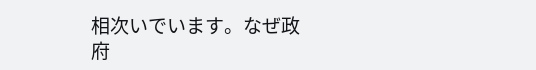相次いでいます。なぜ政府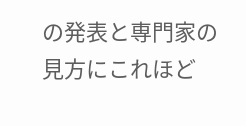の発表と専門家の見方にこれほど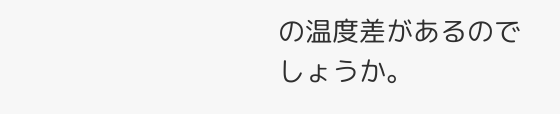の温度差があるのでしょうか。